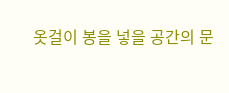옷걸이 봉을 넣을 공간의 문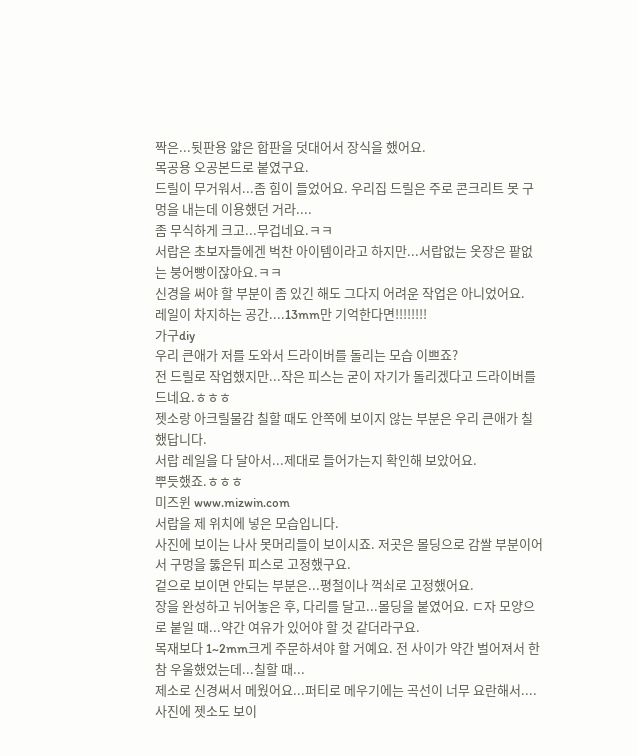짝은...뒷판용 얇은 합판을 덧대어서 장식을 했어요.
목공용 오공본드로 붙였구요.
드릴이 무거워서...좀 힘이 들었어요. 우리집 드릴은 주로 콘크리트 못 구멍을 내는데 이용했던 거라....
좀 무식하게 크고...무겁네요.ㅋㅋ
서랍은 초보자들에겐 벅찬 아이템이라고 하지만...서랍없는 옷장은 팥없는 붕어빵이잖아요.ㅋㅋ
신경을 써야 할 부분이 좀 있긴 해도 그다지 어려운 작업은 아니었어요.
레일이 차지하는 공간....13mm만 기억한다면!!!!!!!!
가구diy
우리 큰애가 저를 도와서 드라이버를 돌리는 모습 이쁘죠?
전 드릴로 작업했지만...작은 피스는 굳이 자기가 돌리겠다고 드라이버를 드네요.ㅎㅎㅎ
젯소랑 아크릴물감 칠할 때도 안쪽에 보이지 않는 부분은 우리 큰애가 칠했답니다.
서랍 레일을 다 달아서...제대로 들어가는지 확인해 보았어요.
뿌듯했죠.ㅎㅎㅎ
미즈윈 www.mizwin.com
서랍을 제 위치에 넣은 모습입니다.
사진에 보이는 나사 못머리들이 보이시죠. 저곳은 몰딩으로 감쌀 부분이어서 구멍을 뚫은뒤 피스로 고정했구요.
겉으로 보이면 안되는 부분은...평철이나 꺽쇠로 고정했어요.
장을 완성하고 뉘어놓은 후, 다리를 달고...몰딩을 붙였어요. ㄷ자 모양으로 붙일 때...약간 여유가 있어야 할 것 같더라구요.
목재보다 1~2mm크게 주문하셔야 할 거예요. 전 사이가 약간 벌어져서 한참 우울했었는데...칠할 때...
제소로 신경써서 메웠어요...퍼티로 메우기에는 곡선이 너무 요란해서....
사진에 젯소도 보이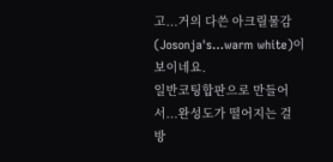고...거의 다쓴 아크릴물감(Josonja's...warm white)이 보이네요.
일반코팅합판으로 만들어서...완성도가 떨어지는 걸 방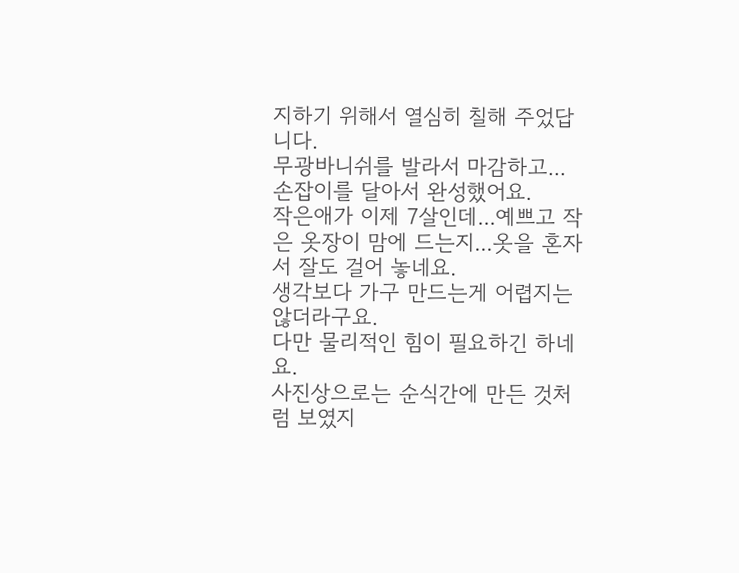지하기 위해서 열심히 칠해 주었답니다.
무광바니쉬를 발라서 마감하고...손잡이를 달아서 완성했어요.
작은애가 이제 7살인데...예쁘고 작은 옷장이 맘에 드는지...옷을 혼자서 잘도 걸어 놓네요.
생각보다 가구 만드는게 어렵지는 않더라구요.
다만 물리적인 힘이 필요하긴 하네요.
사진상으로는 순식간에 만든 것처럼 보였지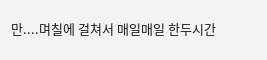만....며칠에 걸쳐서 매일매일 한두시간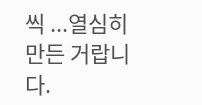씩 ...열심히 만든 거랍니다.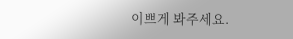이쁘게 봐주세요.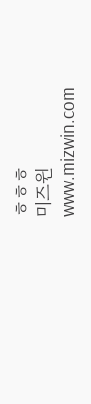ㅎㅎㅎ
미즈윈 www.mizwin.com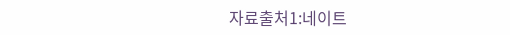자료출처1:네이트